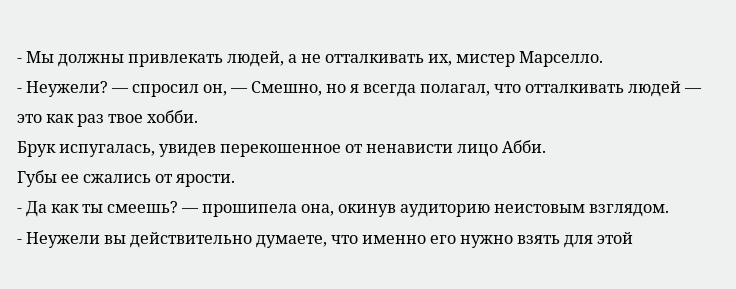- Мы должны привлекать людей, а не отталкивать их, мистер Марселло.
- Неужели? — спросил он, — Смешно, но я всегда полагал, что отталкивать людей — это как раз твое хобби.
Брук испугалась, увидев перекошенное от ненависти лицо Абби.
Губы ее сжались от ярости.
- Да как ты смеешь? — прошипела она, окинув аудиторию неистовым взглядом.
- Неужели вы действительно думаете, что именно его нужно взять для этой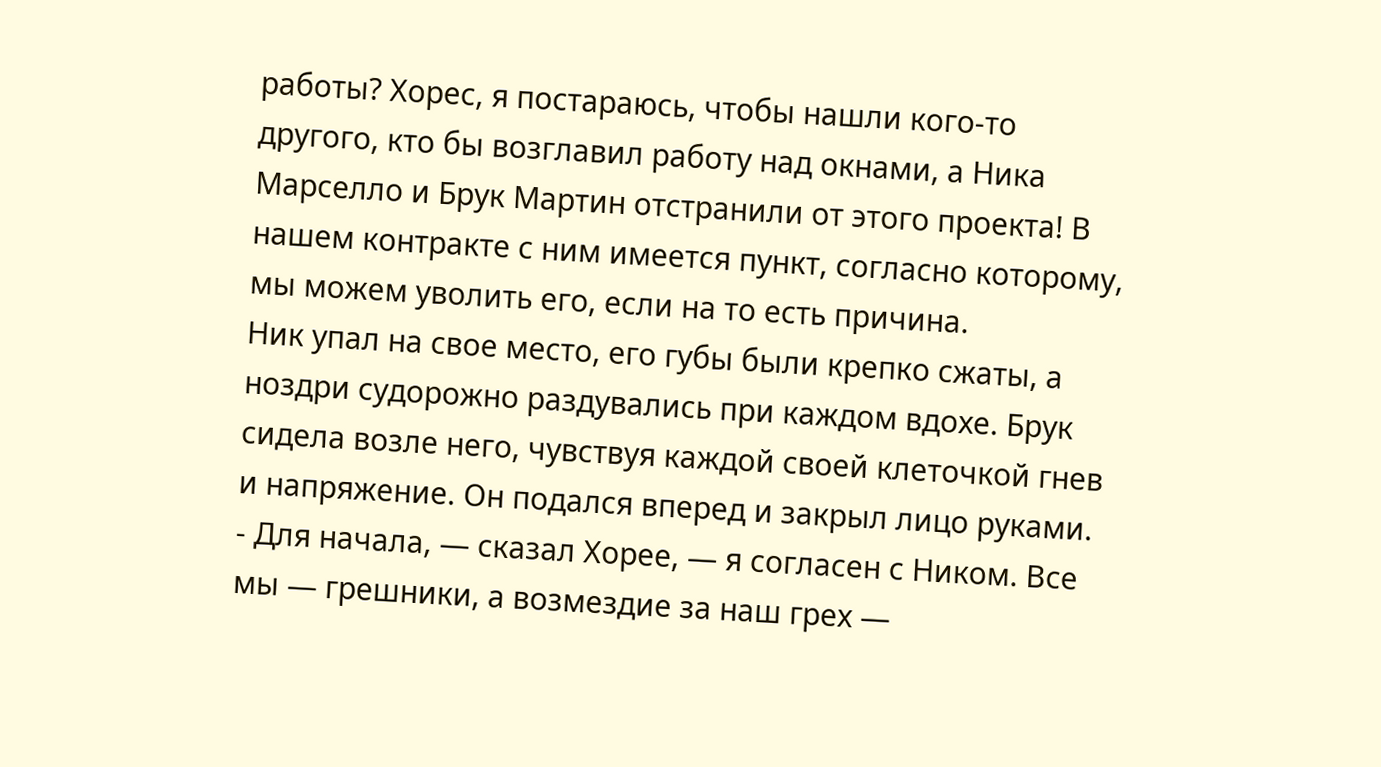работы? Хорес, я постараюсь, чтобы нашли кого-то другого, кто бы возглавил работу над окнами, а Ника Марселло и Брук Мартин отстранили от этого проекта! В нашем контракте с ним имеется пункт, согласно которому, мы можем уволить его, если на то есть причина.
Ник упал на свое место, его губы были крепко сжаты, а ноздри судорожно раздувались при каждом вдохе. Брук сидела возле него, чувствуя каждой своей клеточкой гнев и напряжение. Он подался вперед и закрыл лицо руками.
- Для начала, — сказал Хорее, — я согласен с Ником. Все мы — грешники, а возмездие за наш грех —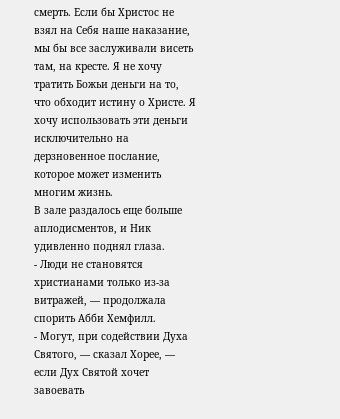смерть. Если бы Христос не взял на Себя наше наказание, мы бы все заслуживали висеть там, на кресте. Я не хочу тратить Божьи деньги на то, что обходит истину о Христе. Я хочу использовать эти деньги исключительно на дерзновенное послание, которое может изменить многим жизнь.
В зале раздалось еще больше аплодисментов, и Ник удивленно поднял глаза.
- Люди не становятся христианами только из-за витражей, — продолжала спорить Абби Хемфилл.
- Могут, при содействии Духа Святого, — сказал Хорее, — если Дух Святой хочет завоевать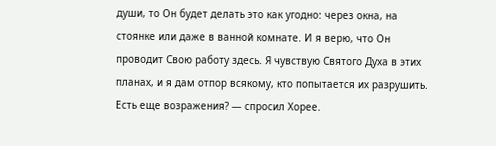души, то Он будет делать это как угодно: через окна, на стоянке или даже в ванной комнате. И я верю, что Он проводит Свою работу здесь. Я чувствую Святого Духа в этих планах, и я дам отпор всякому, кто попытается их разрушить. Есть еще возражения? — спросил Хорее.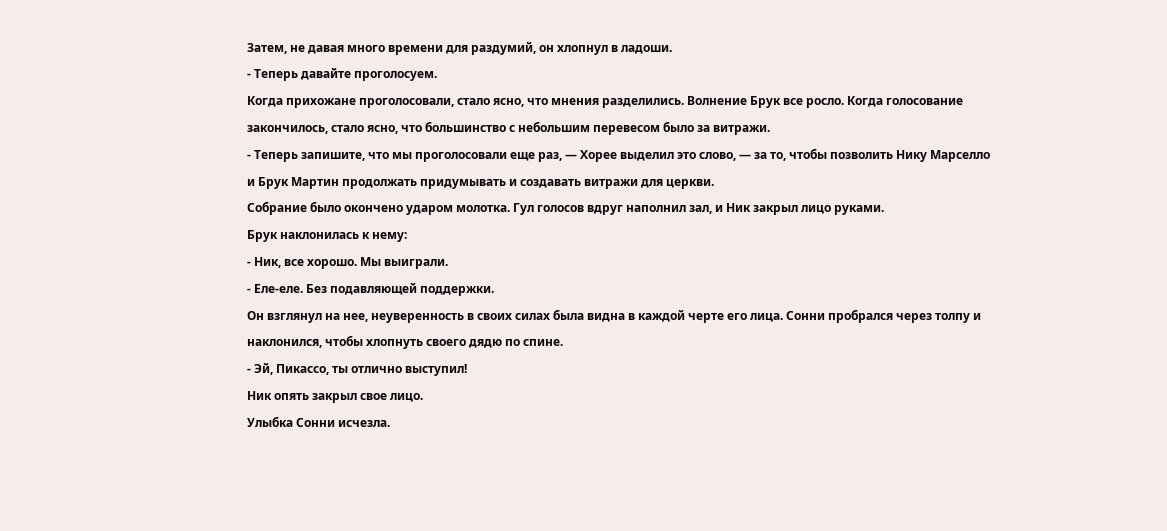Затем, не давая много времени для раздумий, он хлопнул в ладоши.
- Теперь давайте проголосуем.
Когда прихожане проголосовали, стало ясно, что мнения разделились. Волнение Брук все росло. Когда голосование закончилось, стало ясно, что большинство с небольшим перевесом было за витражи.
- Теперь запишите, что мы проголосовали еще раз, — Хорее выделил это слово, — за то, чтобы позволить Нику Марселло и Брук Мартин продолжать придумывать и создавать витражи для церкви.
Собрание было окончено ударом молотка. Гул голосов вдруг наполнил зал, и Ник закрыл лицо руками.
Брук наклонилась к нему:
- Ник, все хорошо. Мы выиграли.
- Еле-еле. Без подавляющей поддержки.
Он взглянул на нее, неуверенность в своих силах была видна в каждой черте его лица. Сонни пробрался через толпу и наклонился, чтобы хлопнуть своего дядю по спине.
- Эй, Пикассо, ты отлично выступил!
Ник опять закрыл свое лицо.
Улыбка Сонни исчезла.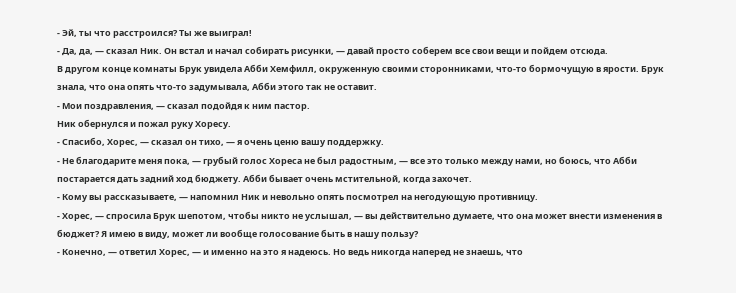- Эй, ты что расстроился? Ты же выиграл!
- Да, да, — сказал Ник. Он встал и начал собирать рисунки, — давай просто соберем все свои вещи и пойдем отсюда.
В другом конце комнаты Брук увидела Абби Хемфилл, окруженную своими сторонниками, что-то бормочущую в ярости. Брук знала, что она опять что-то задумывала, Абби этого так не оставит.
- Мои поздравления, — сказал подойдя к ним пастор.
Ник обернулся и пожал руку Хоресу.
- Спасибо, Хорес, — сказал он тихо, — я очень ценю вашу поддержку.
- Не благодарите меня пока, — грубый голос Хореса не был радостным, — все это только между нами, но боюсь, что Абби постарается дать задний ход бюджету. Абби бывает очень мстительной, когда захочет.
- Кому вы рассказываете, — напомнил Ник и невольно опять посмотрел на негодующую противницу.
- Хорес, — спросила Брук шепотом, чтобы никто не услышал, — вы действительно думаете, что она может внести изменения в бюджет? Я имею в виду, может ли вообще голосование быть в нашу пользу?
- Конечно, — ответил Хорес, — и именно на это я надеюсь. Но ведь никогда наперед не знаешь, что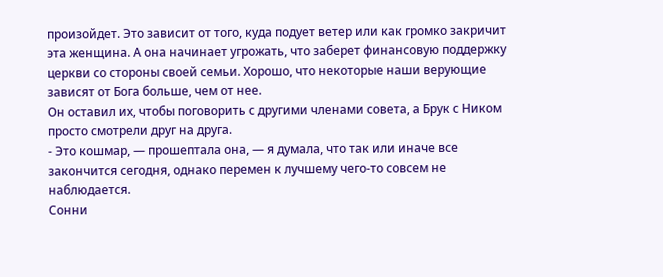произойдет. Это зависит от того, куда подует ветер или как громко закричит эта женщина. А она начинает угрожать, что заберет финансовую поддержку церкви со стороны своей семьи. Хорошо, что некоторые наши верующие зависят от Бога больше, чем от нее.
Он оставил их, чтобы поговорить с другими членами совета, а Брук с Ником просто смотрели друг на друга.
- Это кошмар, — прошептала она, — я думала, что так или иначе все закончится сегодня, однако перемен к лучшему чего-то совсем не наблюдается.
Сонни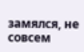замялся, не совсем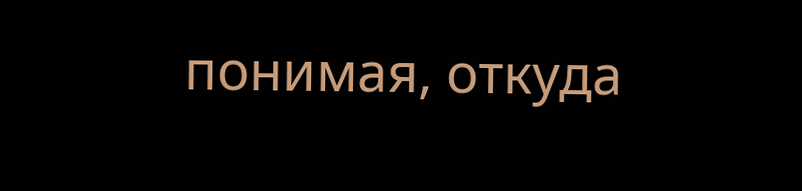понимая, откуда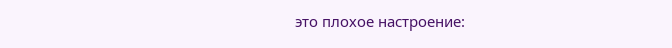это плохое настроение: